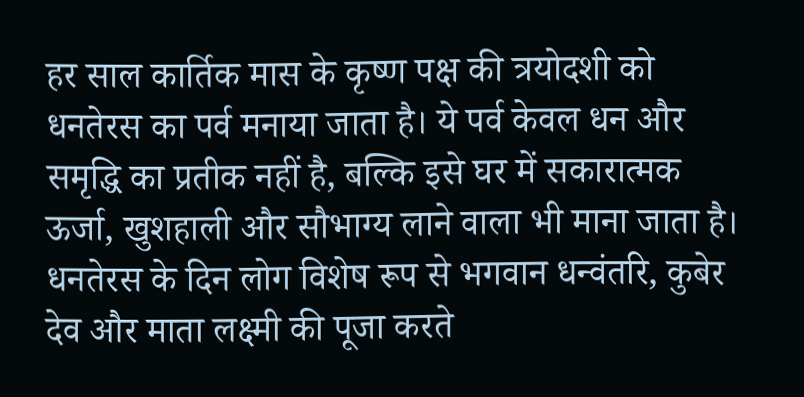हर साल कार्तिक मास के कृष्ण पक्ष की त्रयोदशी को धनतेरस का पर्व मनाया जाता है। ये पर्व केवल धन और समृद्धि का प्रतीक नहीं है, बल्कि इसे घर में सकारात्मक ऊर्जा, खुशहाली और सौभाग्य लाने वाला भी माना जाता है। धनतेरस के दिन लोग विशेष रूप से भगवान धन्वंतरि, कुबेर देव और माता लक्ष्मी की पूजा करते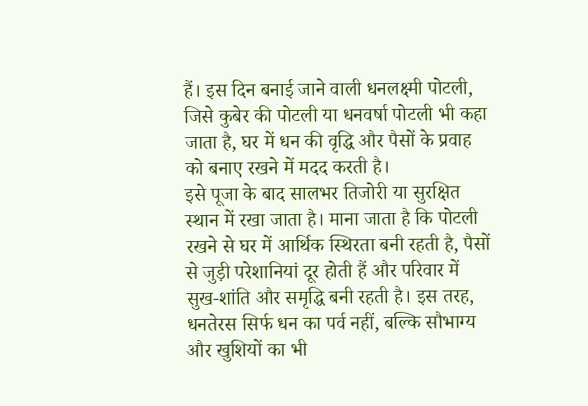हैं। इस दिन बनाई जाने वाली धनलक्ष्मी पोटली, जिसे कुबेर की पोटली या धनवर्षा पोटली भी कहा जाता है, घर में धन की वृद्धि और पैसों के प्रवाह को बनाए रखने में मदद करती है।
इसे पूजा के बाद सालभर तिजोरी या सुरक्षित स्थान में रखा जाता है। माना जाता है कि पोटली रखने से घर में आर्थिक स्थिरता बनी रहती है, पैसों से जुड़ी परेशानियां दूर होती हैं और परिवार में सुख-शांति और समृद्धि बनी रहती है। इस तरह, धनतेरस सिर्फ धन का पर्व नहीं, बल्कि सौभाग्य और खुशियों का भी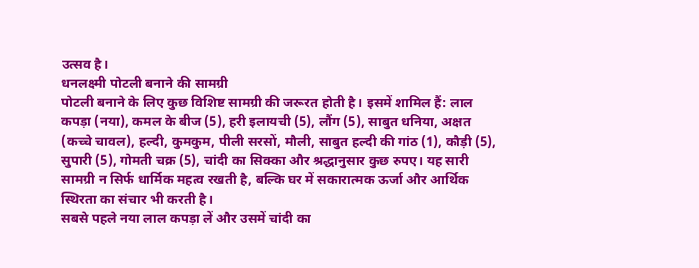उत्सव है।
धनलक्ष्मी पोटली बनाने की सामग्री
पोटली बनाने के लिए कुछ विशिष्ट सामग्री की जरूरत होती है। इसमें शामिल हैं: लाल कपड़ा (नया), कमल के बीज (5), हरी इलायची (5), लौंग (5), साबुत धनिया, अक्षत (कच्चे चावल), हल्दी, कुमकुम, पीली सरसों, मौली, साबुत हल्दी की गांठ (1), कौड़ी (5), सुपारी (5), गोमती चक्र (5), चांदी का सिक्का और श्रद्धानुसार कुछ रुपए। यह सारी सामग्री न सिर्फ धार्मिक महत्व रखती है, बल्कि घर में सकारात्मक ऊर्जा और आर्थिक स्थिरता का संचार भी करती है।
सबसे पहले नया लाल कपड़ा लें और उसमें चांदी का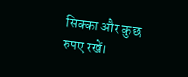सिक्का और कुछ रुपए रखें।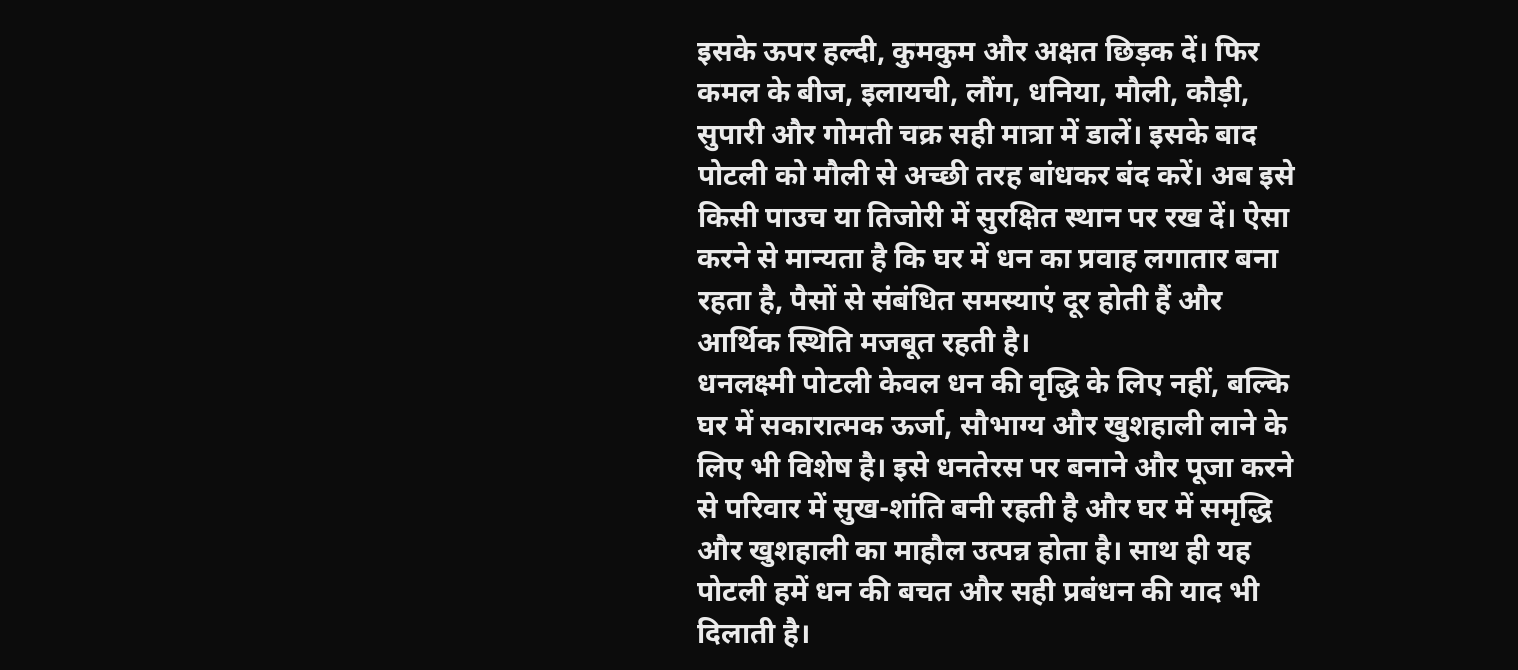इसके ऊपर हल्दी, कुमकुम और अक्षत छिड़क दें। फिर कमल के बीज, इलायची, लौंग, धनिया, मौली, कौड़ी, सुपारी और गोमती चक्र सही मात्रा में डालें। इसके बाद पोटली को मौली से अच्छी तरह बांधकर बंद करें। अब इसे किसी पाउच या तिजोरी में सुरक्षित स्थान पर रख दें। ऐसा करने से मान्यता है कि घर में धन का प्रवाह लगातार बना रहता है, पैसों से संबंधित समस्याएं दूर होती हैं और आर्थिक स्थिति मजबूत रहती है।
धनलक्ष्मी पोटली केवल धन की वृद्धि के लिए नहीं, बल्कि घर में सकारात्मक ऊर्जा, सौभाग्य और खुशहाली लाने के लिए भी विशेष है। इसे धनतेरस पर बनाने और पूजा करने से परिवार में सुख-शांति बनी रहती है और घर में समृद्धि और खुशहाली का माहौल उत्पन्न होता है। साथ ही यह पोटली हमें धन की बचत और सही प्रबंधन की याद भी दिलाती है।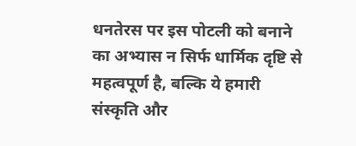धनतेरस पर इस पोटली को बनाने का अभ्यास न सिर्फ धार्मिक दृष्टि से महत्वपूर्ण है, बल्कि ये हमारी संस्कृति और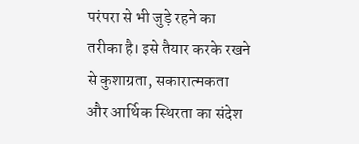परंपरा से भी जुड़े रहने का तरीका है। इसे तैयार करके रखने से कुशाग्रता, सकारात्मकता और आर्थिक स्थिरता का संदेश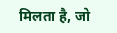मिलता है, जो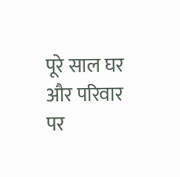पूरे साल घर और परिवार पर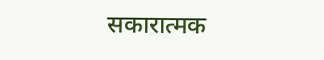सकारात्मक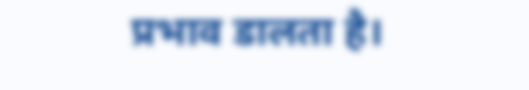प्रभाव डालता है।